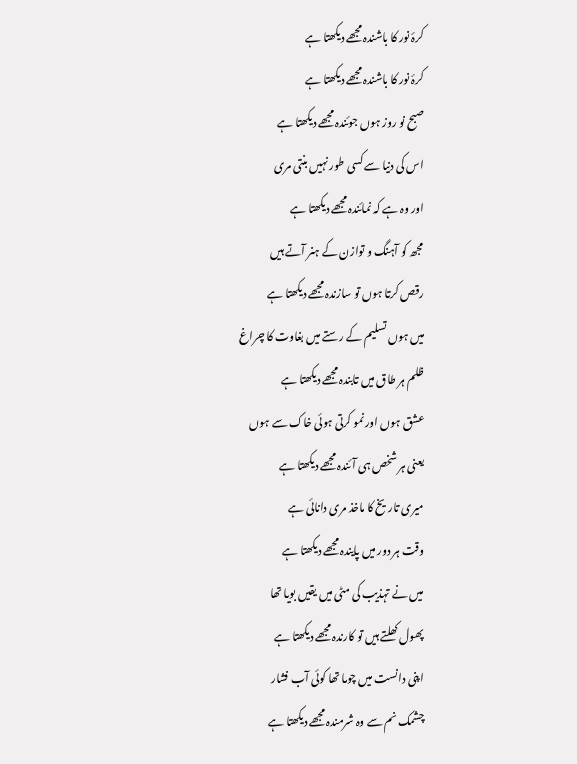کرۂ نور کا باشندہ مجھے دیکھتا ہے
کرۂ نور کا باشندہ مجھے دیکھتا ہے
صبح نو روز ہوں جوئندہ مجھے دیکھتا ہے
اس کی دنیا سے کسی طور نہیں بنتی مری
اور وہ ہے کہ نمائندہ مجھے دیکھتا ہے
مجھ کو آہنگ و توازن کے ہنر آتے ہیں
رقص کرتا ہوں تو سازندہ مجھے دیکھتا ہے
میں ہوں تسلیم کے رستے میں بغاوت کا چراغ
ظلم ہر طاق میں تابندہ مجھے دیکھتا ہے
عشق ہوں اور نمو کرتی ہوئی خاک سے ہوں
یعنی ہر شخص ہی آئندہ مجھے دیکھتا ہے
میری تاریخ کا ماخذ مری دانائی ہے
وقت ہر دور میں پایندہ مجھے دیکھتا ہے
میں نے تہذیب کی مٹی میں یقیں بویا تھا
پھول کھلتے ہیں تو کارندہ مجھے دیکھتا ہے
اپنی دانست میں چوما تھا کوئی آب فشار
چشمک نم سے وہ شرمندہ مجھے دیکھتا ہے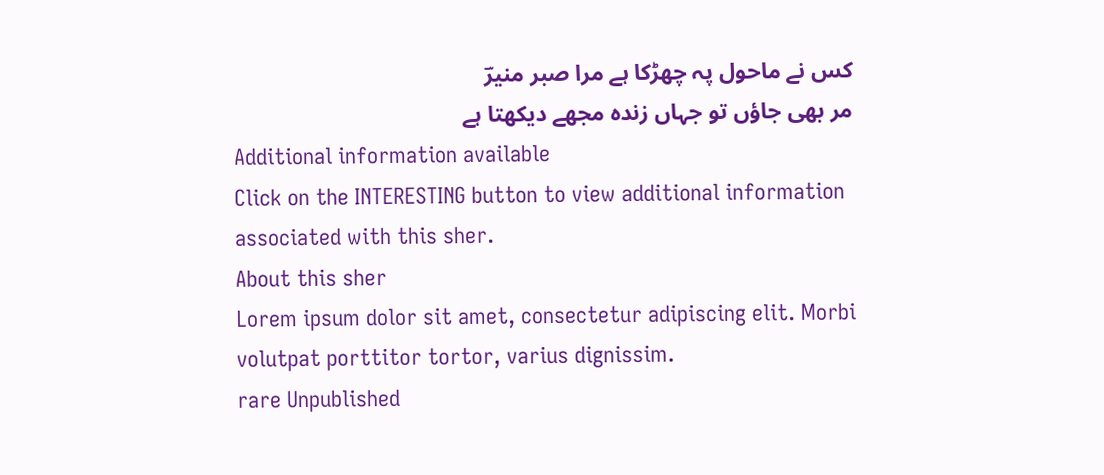کس نے ماحول پہ چھڑکا ہے مرا صبر منیرؔ
مر بھی جاؤں تو جہاں زندہ مجھے دیکھتا ہے
Additional information available
Click on the INTERESTING button to view additional information associated with this sher.
About this sher
Lorem ipsum dolor sit amet, consectetur adipiscing elit. Morbi volutpat porttitor tortor, varius dignissim.
rare Unpublished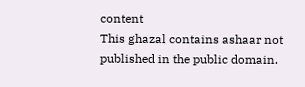content
This ghazal contains ashaar not published in the public domain.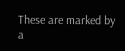These are marked by a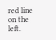red line on the left.